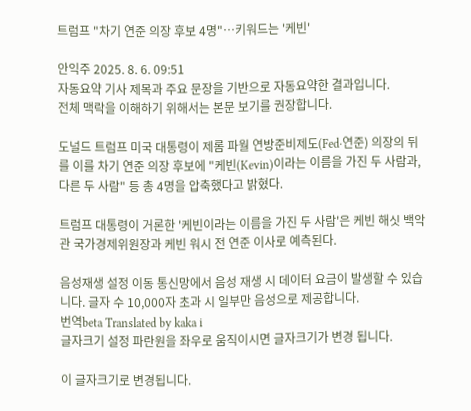트럼프 "차기 연준 의장 후보 4명"…키워드는 '케빈'

안익주 2025. 8. 6. 09:51
자동요약 기사 제목과 주요 문장을 기반으로 자동요약한 결과입니다.
전체 맥락을 이해하기 위해서는 본문 보기를 권장합니다.

도널드 트럼프 미국 대통령이 제롬 파월 연방준비제도(Fed·연준) 의장의 뒤를 이를 차기 연준 의장 후보에 "케빈(Kevin)이라는 이름을 가진 두 사람과, 다른 두 사람" 등 총 4명을 압축했다고 밝혔다.

트럼프 대통령이 거론한 '케빈이라는 이름을 가진 두 사람'은 케빈 해싯 백악관 국가경제위원장과 케빈 워시 전 연준 이사로 예측된다.

음성재생 설정 이동 통신망에서 음성 재생 시 데이터 요금이 발생할 수 있습니다. 글자 수 10,000자 초과 시 일부만 음성으로 제공합니다.
번역beta Translated by kaka i
글자크기 설정 파란원을 좌우로 움직이시면 글자크기가 변경 됩니다.

이 글자크기로 변경됩니다.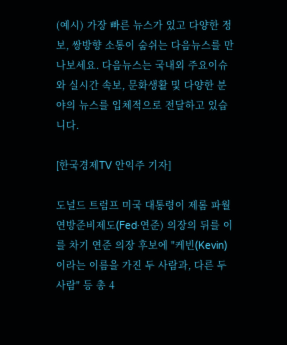(예시) 가장 빠른 뉴스가 있고 다양한 정보, 쌍방향 소통이 숨쉬는 다음뉴스를 만나보세요. 다음뉴스는 국내외 주요이슈와 실시간 속보, 문화생활 및 다양한 분야의 뉴스를 입체적으로 전달하고 있습니다.

[한국경제TV 안익주 기자]

도널드 트럼프 미국 대통령이 제롬 파월 연방준비제도(Fed·연준) 의장의 뒤를 이를 차기 연준 의장 후보에 "케빈(Kevin)이라는 이름을 가진 두 사람과, 다른 두 사람" 등 총 4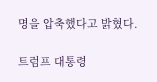명을 압축했다고 밝혔다.

트럼프 대통령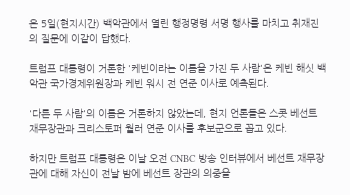은 5일(현지시간) 백악관에서 열린 행정명령 서명 행사를 마치고 취재진의 질문에 이같이 답했다.

트럼프 대통령이 거론한 '케빈이라는 이름을 가진 두 사람'은 케빈 해싯 백악관 국가경제위원장과 케빈 워시 전 연준 이사로 예측된다.

'다른 두 사람'의 이름은 거론하지 않았는데, 현지 언론들은 스콧 베선트 재무장관과 크리스토퍼 월러 연준 이사를 후보군으로 꼽고 있다.

하지만 트럼프 대통령은 이날 오전 CNBC 방송 인터뷰에서 베선트 재무장관에 대해 자신이 전날 밤에 베선트 장관의 의중을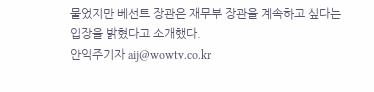물었지만 베선트 장관은 재무부 장관을 계속하고 싶다는 입장을 밝혔다고 소개했다.
안익주기자 aij@wowtv.co.kr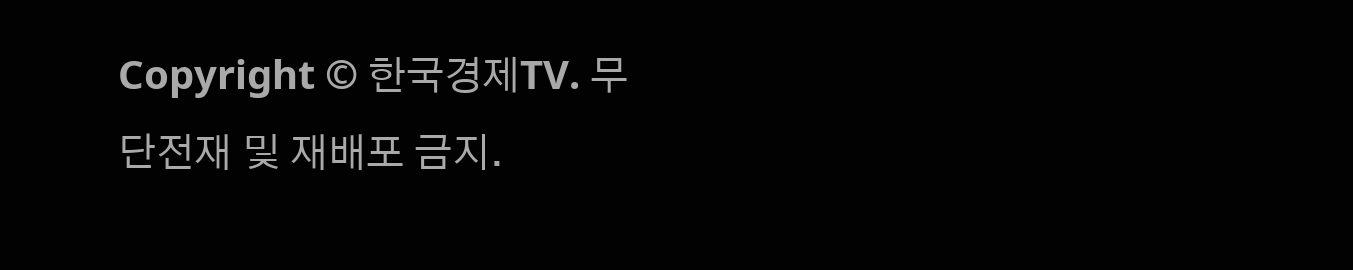Copyright © 한국경제TV. 무단전재 및 재배포 금지.